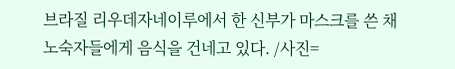브라질 리우데자네이루에서 한 신부가 마스크를 쓴 채 노숙자들에게 음식을 건네고 있다. /사진=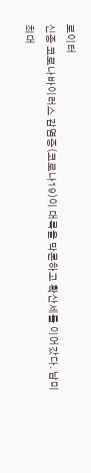로이터
신종 코로나바이러스 감염증(코로나19)이 대륙을 막론하고 확산세를 이어갔다. 남미 최대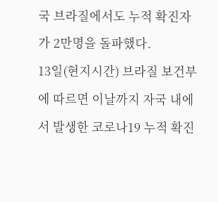국 브라질에서도 누적 확진자가 2만명을 돌파했다.
13일(현지시간) 브라질 보건부에 따르면 이날까지 자국 내에서 발생한 코로나19 누적 확진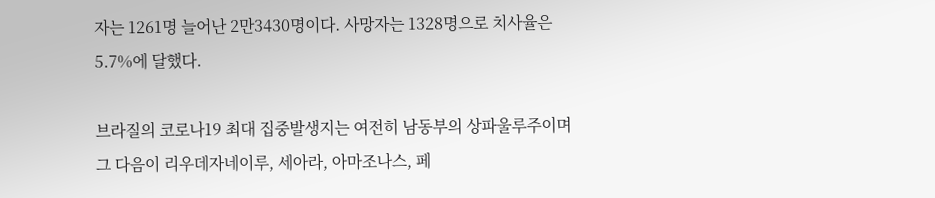자는 1261명 늘어난 2만3430명이다. 사망자는 1328명으로 치사율은 5.7%에 달했다.

브라질의 코로나19 최대 집중발생지는 여전히 남동부의 상파울루주이며 그 다음이 리우데자네이루, 세아라, 아마조나스, 페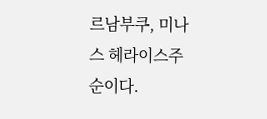르남부쿠, 미나스 헤라이스주 순이다.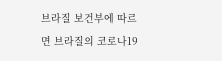브라질 보건부에 따르면 브라질의 코로나19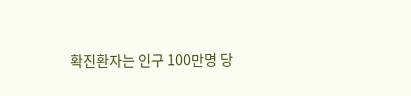확진환자는 인구 100만명 당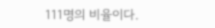111명의 비율이다.